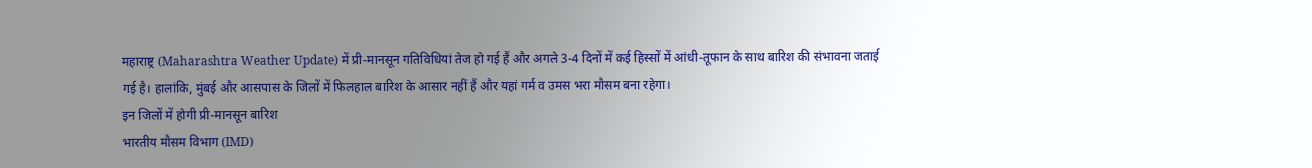महाराष्ट्र (Maharashtra Weather Update) में प्री-मानसून गतिविधियां तेज हो गई हैं और अगले 3-4 दिनों में कई हिस्सों में आंधी-तूफान के साथ बारिश की संभावना जताई गई है। हालांकि, मुंबई और आसपास के जिलों में फिलहाल बारिश के आसार नहीं हैं और यहां गर्म व उमस भरा मौसम बना रहेगा।
इन जिलों में होगी प्री-मानसून बारिश
भारतीय मौसम विभाग (IMD)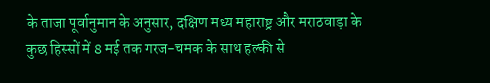के ताजा पूर्वानुमान के अनुसार, दक्षिण मध्य महाराष्ट्र और मराठवाड़ा के कुछ हिस्सों में 8 मई तक गरज-चमक के साथ हल्की से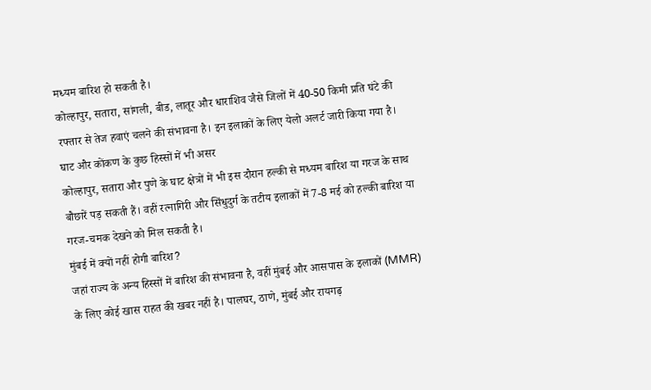मध्यम बारिश हो सकती है।
कोल्हापुर, सतारा, सांगली, बीड, लातूर और धाराशिव जैसे जिलों में 40-50 किमी प्रति घंटे की रफ्तार से तेज हवाएं चलने की संभावना है। इन इलाकों के लिए येलो अलर्ट जारी किया गया है।
घाट और कोंकण के कुछ हिस्सों में भी असर
कोल्हापुर, सतारा और पुणे के घाट क्षेत्रों में भी इस दौरान हल्की से मध्यम बारिश या गरज के साथ बौछारें पड़ सकती हैं। वहीं रत्नागिरी और सिंधुदुर्ग के तटीय इलाकों में 7-8 मई को हल्की बारिश या गरज-चमक देखने को मिल सकती है।
मुंबई में क्यों नहीं होगी बारिश?
जहां राज्य के अन्य हिस्सों में बारिश की संभावना है, वहीं मुंबई और आसपास के इलाकों (MMR) के लिए कोई खास राहत की खबर नहीं है। पालघर, ठाणे, मुंबई और रायगढ़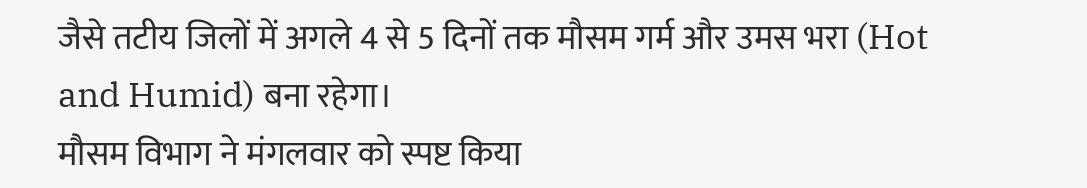जैसे तटीय जिलों में अगले 4 से 5 दिनों तक मौसम गर्म और उमस भरा (Hot and Humid) बना रहेगा।
मौसम विभाग ने मंगलवार को स्पष्ट किया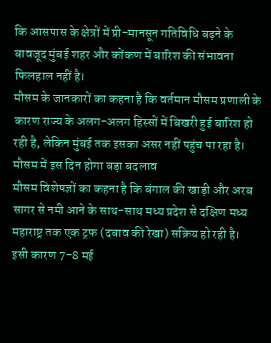कि आसपास के क्षेत्रों में प्री-मानसून गतिविधि बढ़ने के बावजूद मुंबई शहर और कोंकण में बारिश की संभावना फिलहाल नहीं है।
मौसम के जानकारों का कहना है कि वर्तमान मौसम प्रणाली के कारण राज्य के अलग-अलग हिस्सों में बिखरी हुई बारिश हो रही है, लेकिन मुंबई तक इसका असर नहीं पहुंच पा रहा है।
मौसम में इस दिन होगा बड़ा बदलाव
मौसम विशेषज्ञों का कहना है कि बंगाल की खाड़ी और अरब सागर से नमी आने के साथ-साथ मध्य प्रदेश से दक्षिण मध्य महाराष्ट्र तक एक ट्रफ (दबाव की रेखा) सक्रिय हो रही है।
इसी कारण 7-8 मई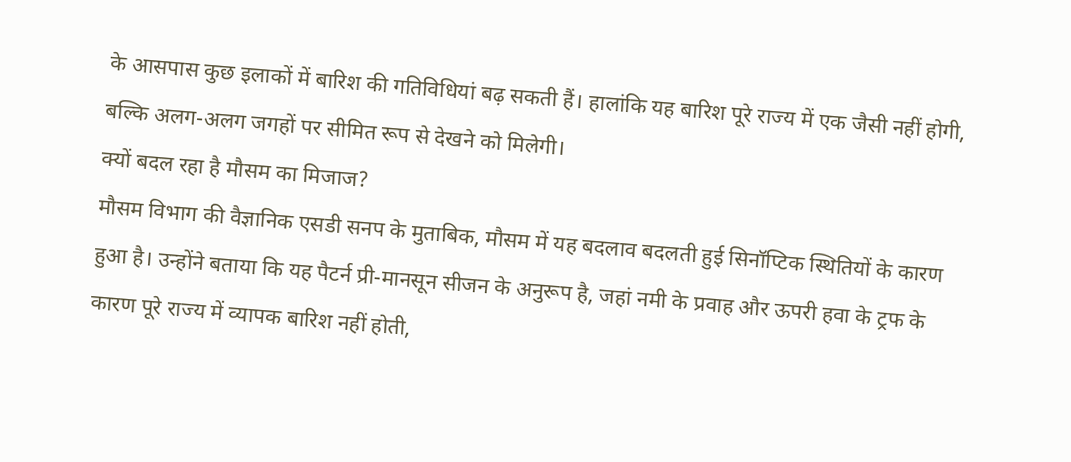के आसपास कुछ इलाकों में बारिश की गतिविधियां बढ़ सकती हैं। हालांकि यह बारिश पूरे राज्य में एक जैसी नहीं होगी, बल्कि अलग-अलग जगहों पर सीमित रूप से देखने को मिलेगी।
क्यों बदल रहा है मौसम का मिजाज?
मौसम विभाग की वैज्ञानिक एसडी सनप के मुताबिक, मौसम में यह बदलाव बदलती हुई सिनॉप्टिक स्थितियों के कारण हुआ है। उन्होंने बताया कि यह पैटर्न प्री-मानसून सीजन के अनुरूप है, जहां नमी के प्रवाह और ऊपरी हवा के ट्रफ के कारण पूरे राज्य में व्यापक बारिश नहीं होती,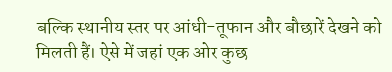बल्कि स्थानीय स्तर पर आंधी-तूफान और बौछारें देखने को मिलती हैं। ऐसे में जहां एक ओर कुछ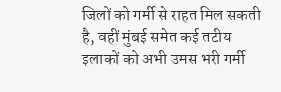जिलों को गर्मी से राहत मिल सकती है, वहीं मुंबई समेत कई तटीय इलाकों को अभी उमस भरी गर्मी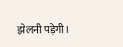झेलनी पड़ेगी।